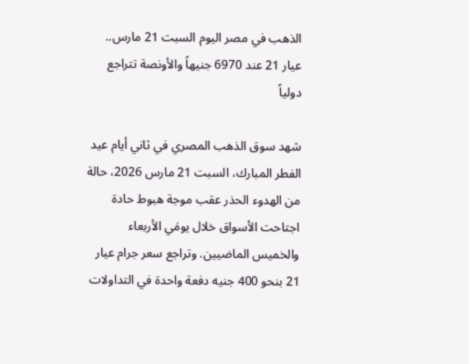الذهب في مصر اليوم السبت 21 مارس.. عيار 21 عند 6970 جنيهاً والأونصة تتراجع دولياً

شهد سوق الذهب المصري في ثاني أيام عيد الفطر المبارك، السبت 21 مارس 2026، حالة من الهدوء الحذر عقب موجة هبوط حادة اجتاحت الأسواق خلال يومَي الأربعاء والخميس الماضيين. وتراجع سعر جرام عيار 21 بنحو 400 جنيه دفعة واحدة في التداولات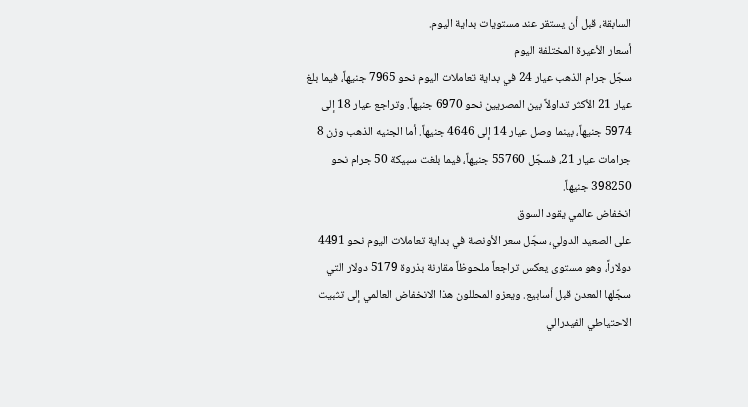السابقة، قبل أن يستقر عند مستويات بداية اليوم.
أسعار الأعيرة المختلفة اليوم
سجّل جرام الذهب عيار 24 في بداية تعاملات اليوم نحو 7965 جنيهاً، فيما بلغ عيار 21 الأكثر تداولاً بين المصريين نحو 6970 جنيهاً. وتراجع عيار 18 إلى 5974 جنيهاً، بينما وصل عيار 14 إلى 4646 جنيهاً. أما الجنيه الذهب وزن 8 جرامات عيار 21، فسجّل 55760 جنيهاً، فيما بلغت سبيكة 50 جرام نحو 398250 جنيهاً.
انخفاض عالمي يقود السوق
على الصعيد الدولي، سجّل سعر الأونصة في بداية تعاملات اليوم نحو 4491 دولاراً، وهو مستوى يعكس تراجعاً ملحوظاً مقارنة بذروة 5179 دولار التي سجّلها المعدن قبل أسابيع. ويعزو المحللون هذا الانخفاض العالمي إلى تثبيت الاحتياطي الفيدرالي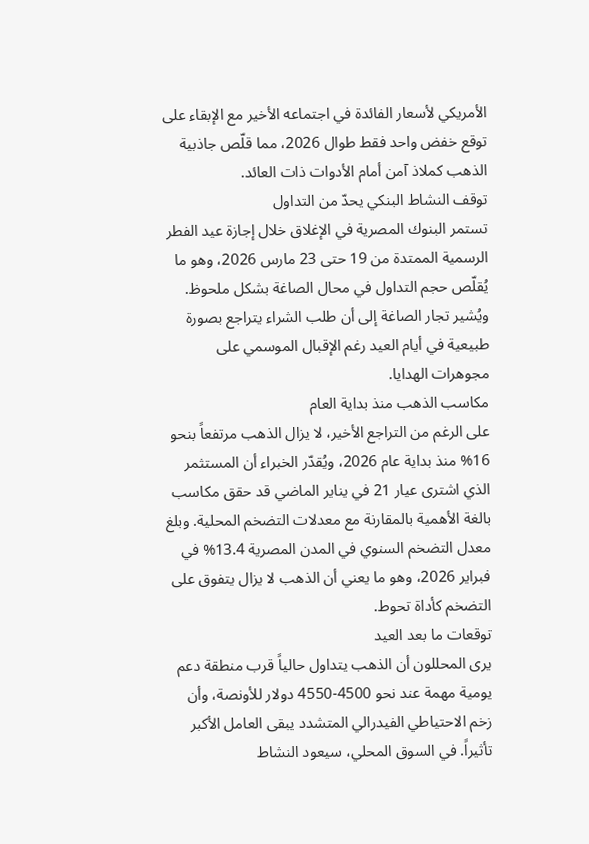الأمريكي لأسعار الفائدة في اجتماعه الأخير مع الإبقاء على توقع خفض واحد فقط طوال 2026، مما قلّص جاذبية الذهب كملاذ آمن أمام الأدوات ذات العائد.
توقف النشاط البنكي يحدّ من التداول
تستمر البنوك المصرية في الإغلاق خلال إجازة عيد الفطر الرسمية الممتدة من 19 حتى 23 مارس 2026، وهو ما يُقلّص حجم التداول في محال الصاغة بشكل ملحوظ. ويُشير تجار الصاغة إلى أن طلب الشراء يتراجع بصورة طبيعية في أيام العيد رغم الإقبال الموسمي على مجوهرات الهدايا.
مكاسب الذهب منذ بداية العام
على الرغم من التراجع الأخير، لا يزال الذهب مرتفعاً بنحو 16% منذ بداية عام 2026، ويُقدّر الخبراء أن المستثمر الذي اشترى عيار 21 في يناير الماضي قد حقق مكاسب بالغة الأهمية بالمقارنة مع معدلات التضخم المحلية. وبلغ معدل التضخم السنوي في المدن المصرية 13.4% في فبراير 2026، وهو ما يعني أن الذهب لا يزال يتفوق على التضخم كأداة تحوط.
توقعات ما بعد العيد
يرى المحللون أن الذهب يتداول حالياً قرب منطقة دعم يومية مهمة عند نحو 4500-4550 دولار للأونصة، وأن زخم الاحتياطي الفيدرالي المتشدد يبقى العامل الأكبر تأثيراً. في السوق المحلي، سيعود النشاط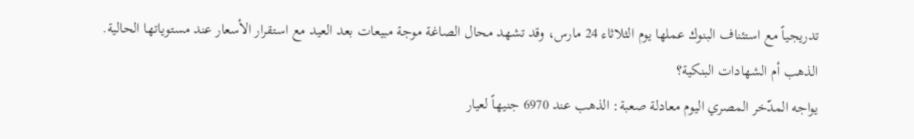تدريجياً مع استئناف البنوك عملها يوم الثلاثاء 24 مارس، وقد تشهد محال الصاغة موجة مبيعات بعد العيد مع استقرار الأسعار عند مستوياتها الحالية.
الذهب أم الشهادات البنكية؟
يواجه المدّخر المصري اليوم معادلة صعبة: الذهب عند 6970 جنيهاً لعيار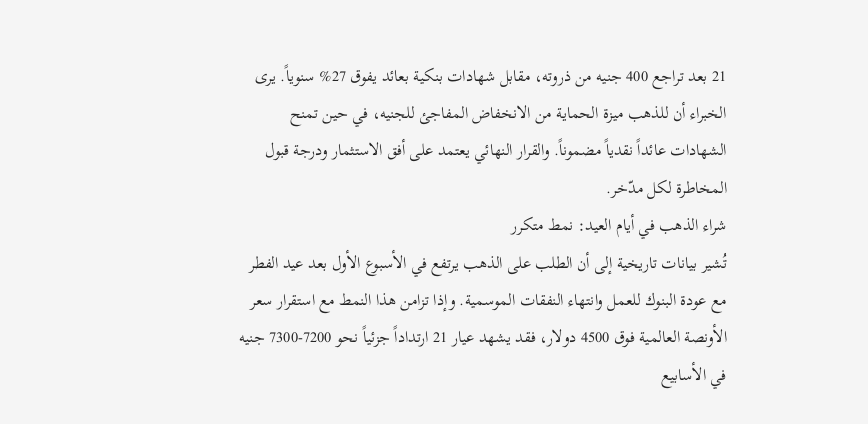21 بعد تراجع 400 جنيه من ذروته، مقابل شهادات بنكية بعائد يفوق 27% سنوياً. يرى الخبراء أن للذهب ميزة الحماية من الانخفاض المفاجئ للجنيه، في حين تمنح الشهادات عائداً نقدياً مضموناً. والقرار النهائي يعتمد على أفق الاستثمار ودرجة قبول المخاطرة لكل مدّخر.
شراء الذهب في أيام العيد: نمط متكرر
تُشير بيانات تاريخية إلى أن الطلب على الذهب يرتفع في الأسبوع الأول بعد عيد الفطر مع عودة البنوك للعمل وانتهاء النفقات الموسمية. وإذا تزامن هذا النمط مع استقرار سعر الأونصة العالمية فوق 4500 دولار، فقد يشهد عيار 21 ارتداداً جزئياً نحو 7200-7300 جنيه في الأسابيع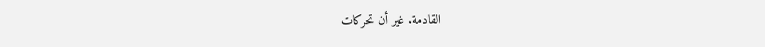القادمة. غير أن تحركات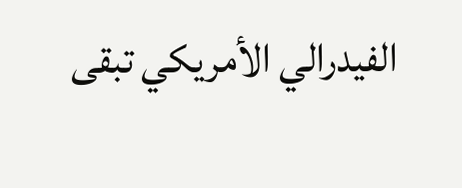الفيدرالي الأمريكي تبقى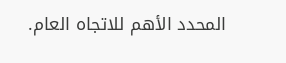المحدد الأهم للاتجاه العام.